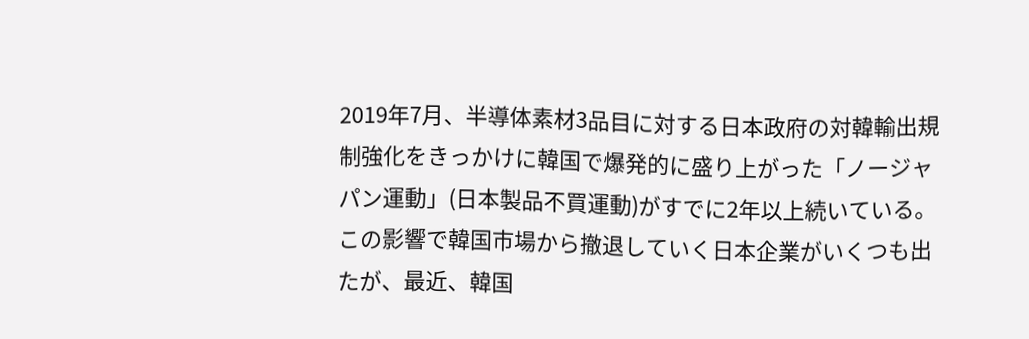2019年7月、半導体素材3品目に対する日本政府の対韓輸出規制強化をきっかけに韓国で爆発的に盛り上がった「ノージャパン運動」(日本製品不買運動)がすでに2年以上続いている。この影響で韓国市場から撤退していく日本企業がいくつも出たが、最近、韓国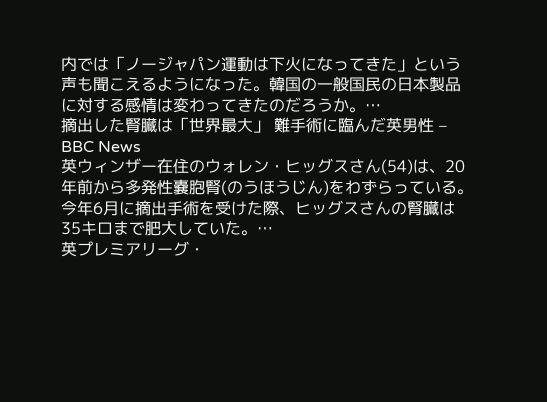内では「ノージャパン運動は下火になってきた」という声も聞こえるようになった。韓国の一般国民の日本製品に対する感情は変わってきたのだろうか。…
摘出した腎臓は「世界最大」 難手術に臨んだ英男性 – BBC News
英ウィンザー在住のウォレン・ヒッグスさん(54)は、20年前から多発性嚢胞腎(のうほうじん)をわずらっている。今年6月に摘出手術を受けた際、ヒッグスさんの腎臓は35キロまで肥大していた。…
英プレミアリーグ・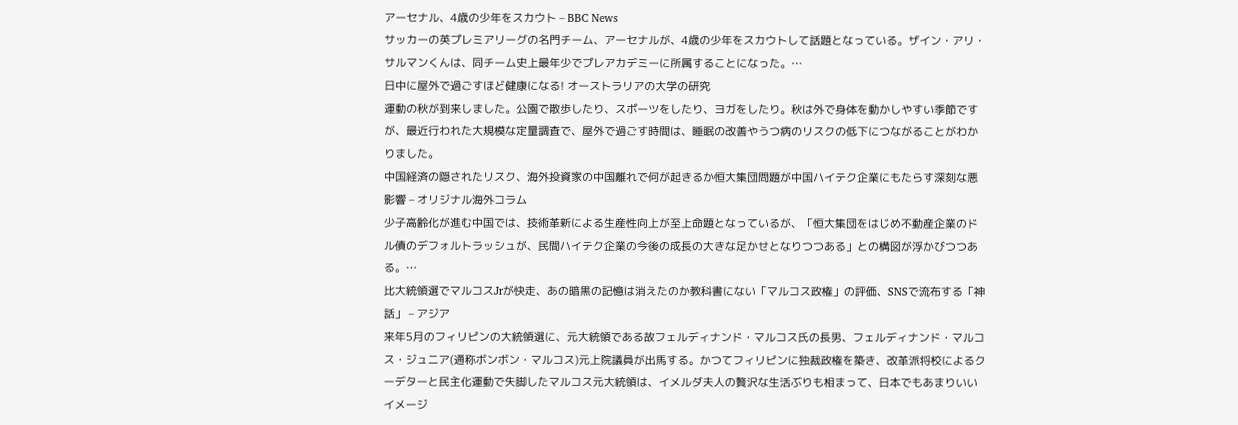アーセナル、4歳の少年をスカウト – BBC News
サッカーの英プレミアリーグの名門チーム、アーセナルが、4歳の少年をスカウトして話題となっている。ザイン・アリ・サルマンくんは、同チーム史上最年少でプレアカデミーに所属することになった。…
日中に屋外で過ごすほど健康になる! オーストラリアの大学の研究
運動の秋が到来しました。公園で散歩したり、スポーツをしたり、ヨガをしたり。秋は外で身体を動かしやすい季節ですが、最近行われた大規模な定量調査で、屋外で過ごす時間は、睡眠の改善やうつ病のリスクの低下につながることがわかりました。
中国経済の隠されたリスク、海外投資家の中国離れで何が起きるか恒大集団問題が中国ハイテク企業にもたらす深刻な悪影響 – オリジナル海外コラム
少子高齢化が進む中国では、技術革新による生産性向上が至上命題となっているが、「恒大集団をはじめ不動産企業のドル債のデフォルトラッシュが、民間ハイテク企業の今後の成長の大きな足かせとなりつつある」との構図が浮かびつつある。…
比大統領選でマルコスJrが快走、あの暗黒の記憶は消えたのか教科書にない「マルコス政権」の評価、SNSで流布する「神話」 – アジア
来年5月のフィリピンの大統領選に、元大統領である故フェルディナンド・マルコス氏の長男、フェルディナンド・マルコス・ジュニア(通称ボンボン・マルコス)元上院議員が出馬する。かつてフィリピンに独裁政権を築き、改革派将校によるクーデターと民主化運動で失脚したマルコス元大統領は、イメルダ夫人の贅沢な生活ぶりも相まって、日本でもあまりいいイメージ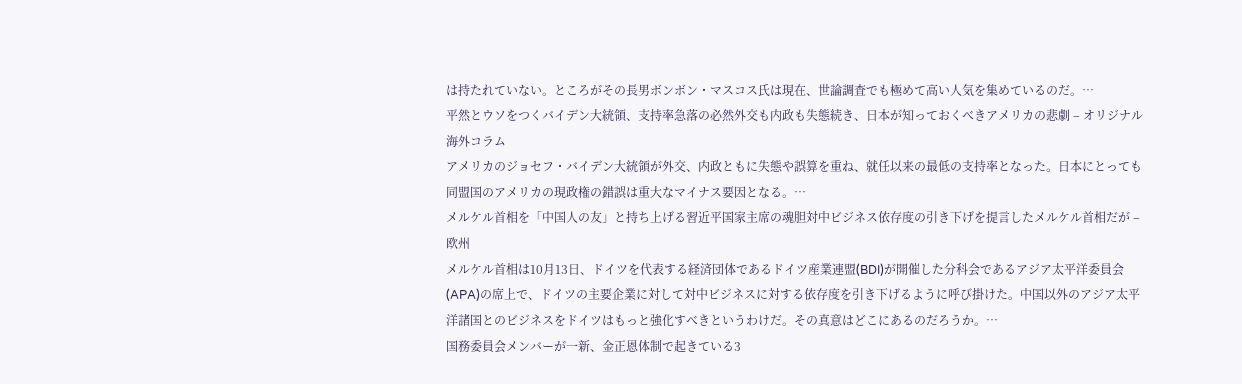は持たれていない。ところがその長男ボンボン・マスコス氏は現在、世論調査でも極めて高い人気を集めているのだ。…
平然とウソをつくバイデン大統領、支持率急落の必然外交も内政も失態続き、日本が知っておくべきアメリカの悲劇 – オリジナル海外コラム
アメリカのジョセフ・バイデン大統領が外交、内政ともに失態や誤算を重ね、就任以来の最低の支持率となった。日本にとっても同盟国のアメリカの現政権の錯誤は重大なマイナス要因となる。…
メルケル首相を「中国人の友」と持ち上げる習近平国家主席の魂胆対中ビジネス依存度の引き下げを提言したメルケル首相だが – 欧州
メルケル首相は10月13日、ドイツを代表する経済団体であるドイツ産業連盟(BDI)が開催した分科会であるアジア太平洋委員会(APA)の席上で、ドイツの主要企業に対して対中ビジネスに対する依存度を引き下げるように呼び掛けた。中国以外のアジア太平洋諸国とのビジネスをドイツはもっと強化すべきというわけだ。その真意はどこにあるのだろうか。…
国務委員会メンバーが一新、金正恩体制で起きている3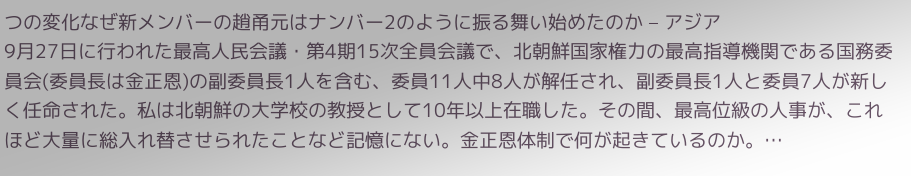つの変化なぜ新メンバーの趙甬元はナンバー2のように振る舞い始めたのか – アジア
9月27日に行われた最高人民会議・第4期15次全員会議で、北朝鮮国家権力の最高指導機関である国務委員会(委員長は金正恩)の副委員長1人を含む、委員11人中8人が解任され、副委員長1人と委員7人が新しく任命された。私は北朝鮮の大学校の教授として10年以上在職した。その間、最高位級の人事が、これほど大量に総入れ替させられたことなど記憶にない。金正恩体制で何が起きているのか。…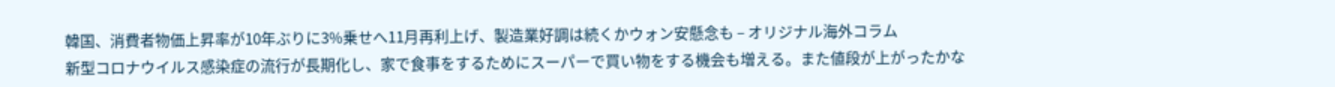韓国、消費者物価上昇率が10年ぶりに3%乗せへ11月再利上げ、製造業好調は続くかウォン安懸念も – オリジナル海外コラム
新型コロナウイルス感染症の流行が長期化し、家で食事をするためにスーパーで買い物をする機会も増える。また値段が上がったかな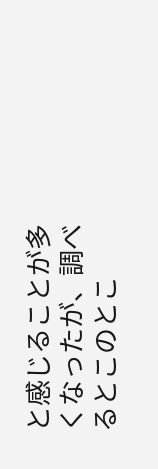と感じることが多くなったが、調べるとこのとこ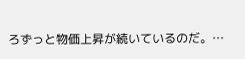ろずっと物価上昇が続いているのだ。…